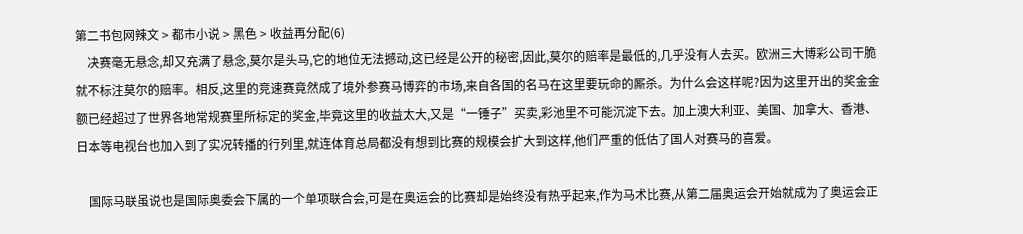第二书包网辣文 > 都市小说 > 黑色 > 收益再分配(6)
    决赛毫无悬念,却又充满了悬念,莫尔是头马,它的地位无法撼动,这已经是公开的秘密,因此,莫尔的赔率是最低的,几乎没有人去买。欧洲三大博彩公司干脆就不标注莫尔的赔率。相反,这里的竞速赛竟然成了境外参赛马博弈的市场,来自各国的名马在这里要玩命的厮杀。为什么会这样呢?因为这里开出的奖金金额已经超过了世界各地常规赛里所标定的奖金,毕竟这里的收益太大,又是“一锤子”买卖,彩池里不可能沉淀下去。加上澳大利亚、美国、加拿大、香港、日本等电视台也加入到了实况转播的行列里,就连体育总局都没有想到比赛的规模会扩大到这样,他们严重的低估了国人对赛马的喜爱。

    国际马联虽说也是国际奥委会下属的一个单项联合会,可是在奥运会的比赛却是始终没有热乎起来,作为马术比赛,从第二届奥运会开始就成为了奥运会正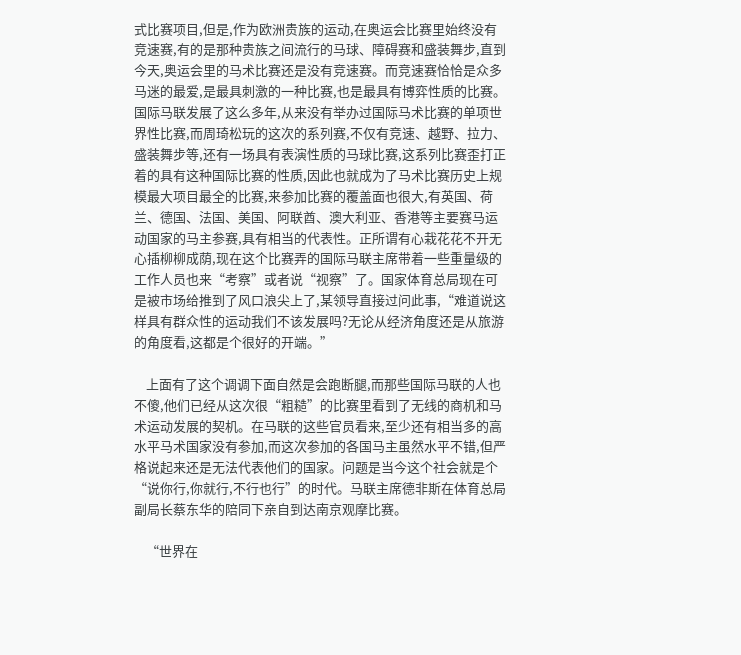式比赛项目,但是,作为欧洲贵族的运动,在奥运会比赛里始终没有竞速赛,有的是那种贵族之间流行的马球、障碍赛和盛装舞步,直到今天,奥运会里的马术比赛还是没有竞速赛。而竞速赛恰恰是众多马迷的最爱,是最具刺激的一种比赛,也是最具有博弈性质的比赛。国际马联发展了这么多年,从来没有举办过国际马术比赛的单项世界性比赛,而周琦松玩的这次的系列赛,不仅有竞速、越野、拉力、盛装舞步等,还有一场具有表演性质的马球比赛,这系列比赛歪打正着的具有这种国际比赛的性质,因此也就成为了马术比赛历史上规模最大项目最全的比赛,来参加比赛的覆盖面也很大,有英国、荷兰、德国、法国、美国、阿联酋、澳大利亚、香港等主要赛马运动国家的马主参赛,具有相当的代表性。正所谓有心栽花花不开无心插柳柳成荫,现在这个比赛弄的国际马联主席带着一些重量级的工作人员也来“考察”或者说“视察”了。国家体育总局现在可是被市场给推到了风口浪尖上了,某领导直接过问此事,“难道说这样具有群众性的运动我们不该发展吗?无论从经济角度还是从旅游的角度看,这都是个很好的开端。”

    上面有了这个调调下面自然是会跑断腿,而那些国际马联的人也不傻,他们已经从这次很“粗糙”的比赛里看到了无线的商机和马术运动发展的契机。在马联的这些官员看来,至少还有相当多的高水平马术国家没有参加,而这次参加的各国马主虽然水平不错,但严格说起来还是无法代表他们的国家。问题是当今这个社会就是个“说你行,你就行,不行也行”的时代。马联主席德非斯在体育总局副局长蔡东华的陪同下亲自到达南京观摩比赛。

    “世界在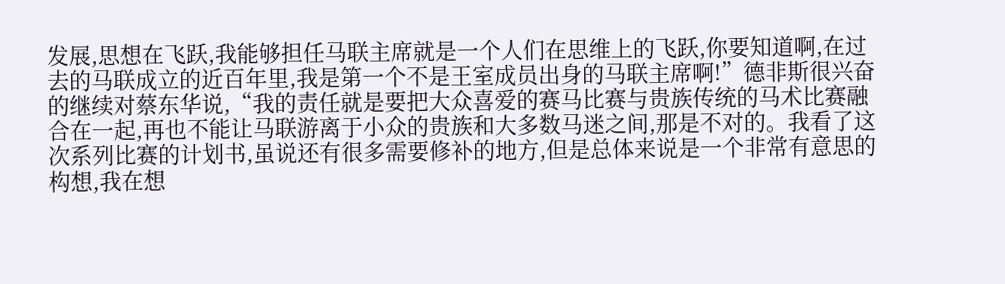发展,思想在飞跃,我能够担任马联主席就是一个人们在思维上的飞跃,你要知道啊,在过去的马联成立的近百年里,我是第一个不是王室成员出身的马联主席啊!”德非斯很兴奋的继续对蔡东华说,“我的责任就是要把大众喜爱的赛马比赛与贵族传统的马术比赛融合在一起,再也不能让马联游离于小众的贵族和大多数马迷之间,那是不对的。我看了这次系列比赛的计划书,虽说还有很多需要修补的地方,但是总体来说是一个非常有意思的构想,我在想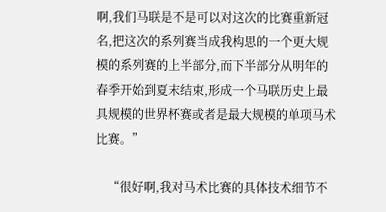啊,我们马联是不是可以对这次的比赛重新冠名,把这次的系列赛当成我构思的一个更大规模的系列赛的上半部分,而下半部分从明年的春季开始到夏末结束,形成一个马联历史上最具规模的世界杯赛或者是最大规模的单项马术比赛。”

    “很好啊,我对马术比赛的具体技术细节不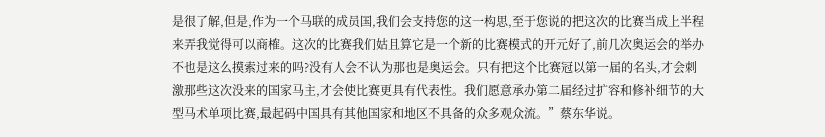是很了解,但是,作为一个马联的成员国,我们会支持您的这一构思,至于您说的把这次的比赛当成上半程来弄我觉得可以商榷。这次的比赛我们姑且算它是一个新的比赛模式的开元好了,前几次奥运会的举办不也是这么摸索过来的吗?没有人会不认为那也是奥运会。只有把这个比赛冠以第一届的名头,才会刺激那些这次没来的国家马主,才会使比赛更具有代表性。我们愿意承办第二届经过扩容和修补细节的大型马术单项比赛,最起码中国具有其他国家和地区不具备的众多观众流。”蔡东华说。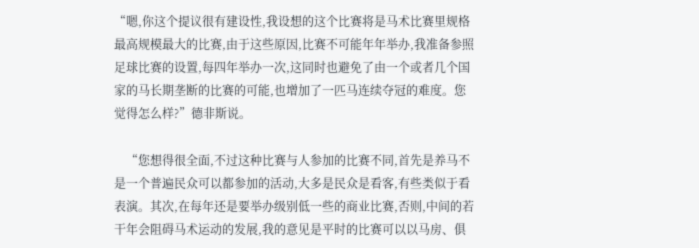“嗯,你这个提议很有建设性,我设想的这个比赛将是马术比赛里规格最高规模最大的比赛,由于这些原因,比赛不可能年年举办,我准备参照足球比赛的设置,每四年举办一次,这同时也避免了由一个或者几个国家的马长期垄断的比赛的可能,也增加了一匹马连续夺冠的难度。您觉得怎么样?”德非斯说。

    “您想得很全面,不过这种比赛与人参加的比赛不同,首先是养马不是一个普遍民众可以都参加的活动,大多是民众是看客,有些类似于看表演。其次,在每年还是要举办级别低一些的商业比赛,否则,中间的若干年会阻碍马术运动的发展,我的意见是平时的比赛可以以马房、俱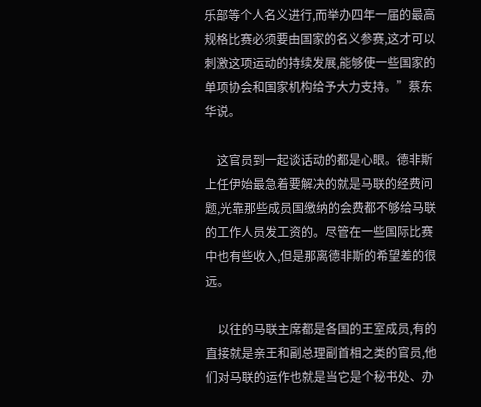乐部等个人名义进行,而举办四年一届的最高规格比赛必须要由国家的名义参赛,这才可以刺激这项运动的持续发展,能够使一些国家的单项协会和国家机构给予大力支持。”蔡东华说。

    这官员到一起谈话动的都是心眼。德非斯上任伊始最急着要解决的就是马联的经费问题,光靠那些成员国缴纳的会费都不够给马联的工作人员发工资的。尽管在一些国际比赛中也有些收入,但是那离德非斯的希望差的很远。

    以往的马联主席都是各国的王室成员,有的直接就是亲王和副总理副首相之类的官员,他们对马联的运作也就是当它是个秘书处、办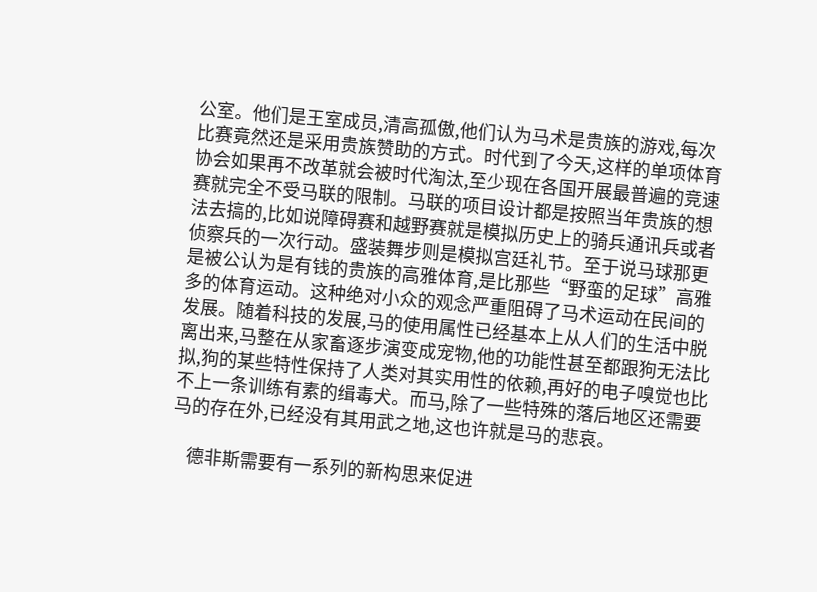公室。他们是王室成员,清高孤傲,他们认为马术是贵族的游戏,每次比赛竟然还是采用贵族赞助的方式。时代到了今天,这样的单项体育协会如果再不改革就会被时代淘汰,至少现在各国开展最普遍的竞速赛就完全不受马联的限制。马联的项目设计都是按照当年贵族的想法去搞的,比如说障碍赛和越野赛就是模拟历史上的骑兵通讯兵或者侦察兵的一次行动。盛装舞步则是模拟宫廷礼节。至于说马球那更是被公认为是有钱的贵族的高雅体育,是比那些“野蛮的足球”高雅多的体育运动。这种绝对小众的观念严重阻碍了马术运动在民间的发展。随着科技的发展,马的使用属性已经基本上从人们的生活中脱离出来,马整在从家畜逐步演变成宠物,他的功能性甚至都跟狗无法比拟,狗的某些特性保持了人类对其实用性的依赖,再好的电子嗅觉也比不上一条训练有素的缉毒犬。而马,除了一些特殊的落后地区还需要马的存在外,已经没有其用武之地,这也许就是马的悲哀。

    德非斯需要有一系列的新构思来促进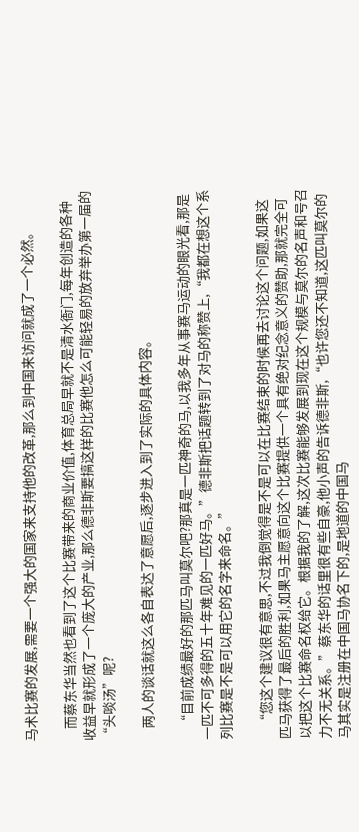马术比赛的发展,需要一个强大的国家来支持他的改革,那么到中国来访问就成了一个必然。

    而蔡东华当然也看到了这个比赛带来的商业价值,体育总局早就不是清水衙门,每年创造的各种收益早就形成了一个庞大的产业,那么德非斯要搞这样的比赛他怎么可能轻易的放弃举办第一届的“头啖汤”呢?

    两人的谈话就这么各自表达了意愿后,逐步进入到了实际的具体内容。

    “目前成绩最好的那匹马叫莫尔吧?那真是一匹神奇的马,以我多年从事赛马运动的眼光看,那是一匹不可多得的五十年难见的一匹好马。”德非斯把话题转到了对马的称赞上,“我都在想这个系列比赛是不是可以用它的名字来命名。”

    “您这个建议很有意思,不过我倒觉得是不是可以在比赛结束的时候再去讨论这个问题,如果这匹马获得了最后的胜利,如果马主愿意向这个比赛提供一个具有绝对纪念意义的赞助,那就完全可以把这个比赛命名权给它。根据我的了解,这次比赛能够发展到现在这个规模与莫尔的名声和号召力不无关系。”蔡东华的话里很有些自豪,他小声的告诉德非斯,“也许您还不知道,这匹叫莫尔的马其实是注册在中国马协名下的,是地道的中国马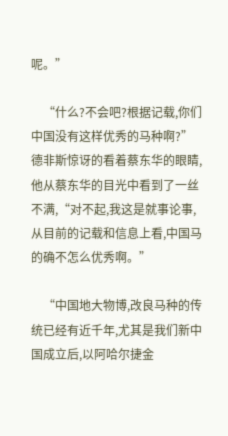呢。”

    “什么?不会吧?根据记载,你们中国没有这样优秀的马种啊?”德非斯惊讶的看着蔡东华的眼睛,他从蔡东华的目光中看到了一丝不满,“对不起,我这是就事论事,从目前的记载和信息上看,中国马的确不怎么优秀啊。”

    “中国地大物博,改良马种的传统已经有近千年,尤其是我们新中国成立后,以阿哈尔捷金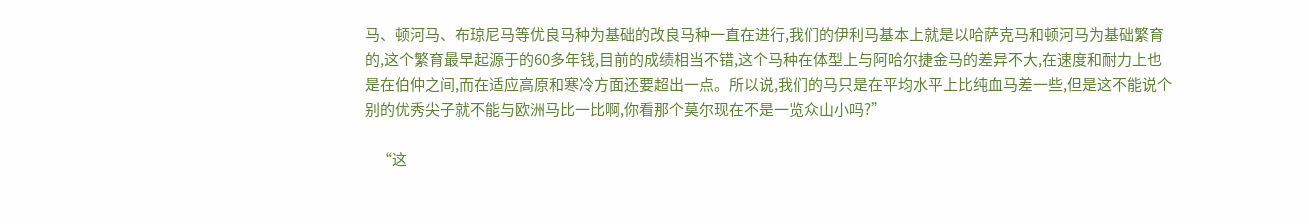马、顿河马、布琼尼马等优良马种为基础的改良马种一直在进行,我们的伊利马基本上就是以哈萨克马和顿河马为基础繁育的,这个繁育最早起源于的60多年钱,目前的成绩相当不错,这个马种在体型上与阿哈尔捷金马的差异不大,在速度和耐力上也是在伯仲之间,而在适应高原和寒冷方面还要超出一点。所以说,我们的马只是在平均水平上比纯血马差一些,但是这不能说个别的优秀尖子就不能与欧洲马比一比啊,你看那个莫尔现在不是一览众山小吗?”

    “这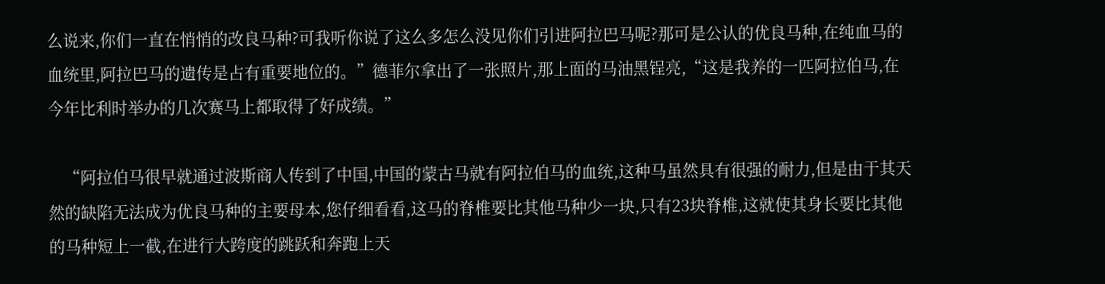么说来,你们一直在悄悄的改良马种?可我听你说了这么多怎么没见你们引进阿拉巴马呢?那可是公认的优良马种,在纯血马的血统里,阿拉巴马的遗传是占有重要地位的。”德菲尔拿出了一张照片,那上面的马油黑锃亮,“这是我养的一匹阿拉伯马,在今年比利时举办的几次赛马上都取得了好成绩。”

    “阿拉伯马很早就通过波斯商人传到了中国,中国的蒙古马就有阿拉伯马的血统,这种马虽然具有很强的耐力,但是由于其天然的缺陷无法成为优良马种的主要母本,您仔细看看,这马的脊椎要比其他马种少一块,只有23块脊椎,这就使其身长要比其他的马种短上一截,在进行大跨度的跳跃和奔跑上天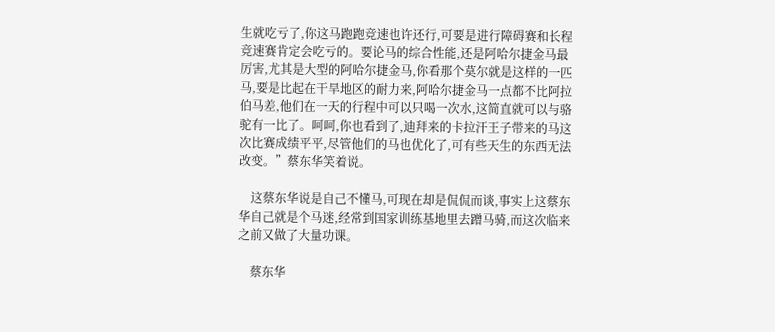生就吃亏了,你这马跑跑竞速也许还行,可要是进行障碍赛和长程竞速赛肯定会吃亏的。要论马的综合性能,还是阿哈尔捷金马最厉害,尤其是大型的阿哈尔捷金马,你看那个莫尔就是这样的一匹马,要是比起在干旱地区的耐力来,阿哈尔捷金马一点都不比阿拉伯马差,他们在一天的行程中可以只喝一次水,这简直就可以与骆驼有一比了。呵呵,你也看到了,迪拜来的卡拉汗王子带来的马这次比赛成绩平平,尽管他们的马也优化了,可有些天生的东西无法改变。”蔡东华笑着说。

    这蔡东华说是自己不懂马,可现在却是侃侃而谈,事实上这蔡东华自己就是个马迷,经常到国家训练基地里去蹭马骑,而这次临来之前又做了大量功课。

    蔡东华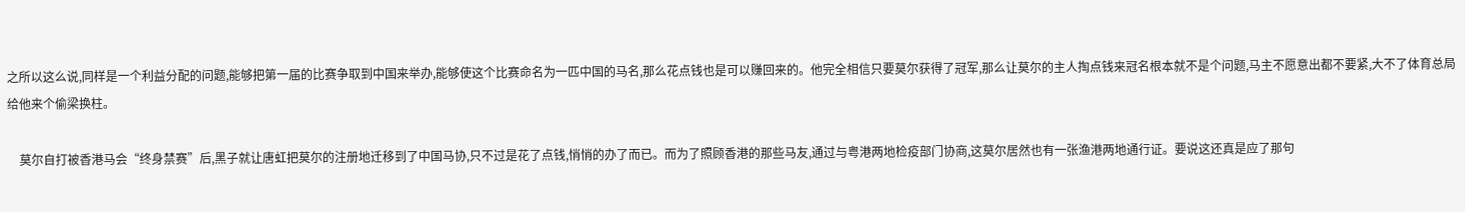之所以这么说,同样是一个利益分配的问题,能够把第一届的比赛争取到中国来举办,能够使这个比赛命名为一匹中国的马名,那么花点钱也是可以赚回来的。他完全相信只要莫尔获得了冠军,那么让莫尔的主人掏点钱来冠名根本就不是个问题,马主不愿意出都不要紧,大不了体育总局给他来个偷梁换柱。

    莫尔自打被香港马会“终身禁赛”后,黑子就让唐虹把莫尔的注册地迁移到了中国马协,只不过是花了点钱,悄悄的办了而已。而为了照顾香港的那些马友,通过与粤港两地检疫部门协商,这莫尔居然也有一张渔港两地通行证。要说这还真是应了那句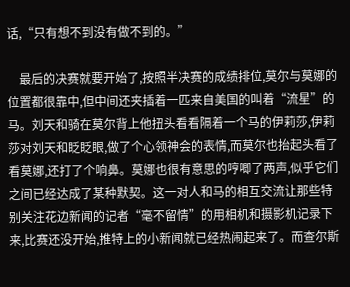话,“只有想不到没有做不到的。”

    最后的决赛就要开始了,按照半决赛的成绩排位,莫尔与莫娜的位置都很靠中,但中间还夹插着一匹来自美国的叫着“流星”的马。刘天和骑在莫尔背上他扭头看看隔着一个马的伊莉莎,伊莉莎对刘天和眨眨眼,做了个心领神会的表情,而莫尔也抬起头看了看莫娜,还打了个响鼻。莫娜也很有意思的哼唧了两声,似乎它们之间已经达成了某种默契。这一对人和马的相互交流让那些特别关注花边新闻的记者“毫不留情”的用相机和摄影机记录下来,比赛还没开始,推特上的小新闻就已经热闹起来了。而查尔斯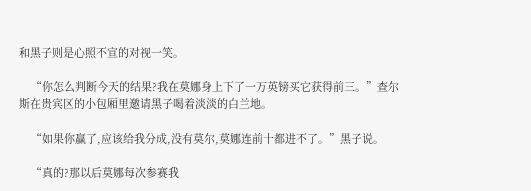和黑子则是心照不宣的对视一笑。

    “你怎么判断今天的结果?我在莫娜身上下了一万英镑买它获得前三。”查尔斯在贵宾区的小包厢里邀请黑子喝着淡淡的白兰地。

    “如果你赢了,应该给我分成,没有莫尔,莫娜连前十都进不了。”黑子说。

    “真的?那以后莫娜每次参赛我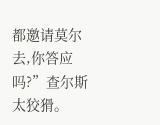都邀请莫尔去,你答应吗?”查尔斯太狡猾。